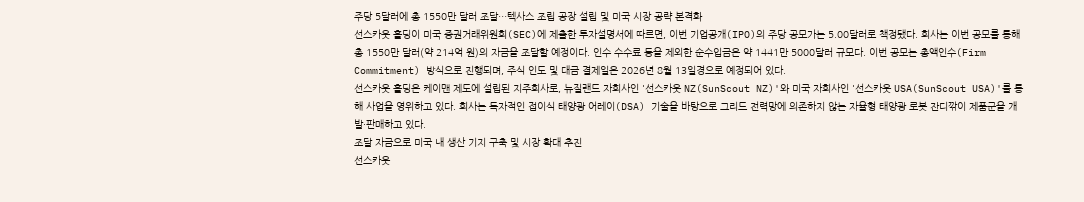주당 5달러에 총 1550만 달러 조달…텍사스 조립 공장 설립 및 미국 시장 공략 본격화
선스카웃 홀딩이 미국 증권거래위원회(SEC)에 제출한 투자설명서에 따르면, 이번 기업공개(IPO)의 주당 공모가는 5.00달러로 책정됐다. 회사는 이번 공모를 통해 총 1550만 달러(약 214억 원)의 자금을 조달할 예정이다. 인수 수수료 등을 제외한 순수입금은 약 1441만 5000달러 규모다. 이번 공모는 총액인수(Firm Commitment) 방식으로 진행되며, 주식 인도 및 대금 결제일은 2026년 8월 13일경으로 예정되어 있다.
선스카웃 홀딩은 케이맨 제도에 설립된 지주회사로, 뉴질랜드 자회사인 '선스카웃 NZ(SunScout NZ)'와 미국 자회사인 '선스카웃 USA(SunScout USA)'를 통해 사업을 영위하고 있다. 회사는 독자적인 접이식 태양광 어레이(DSA) 기술을 바탕으로 그리드 전력망에 의존하지 않는 자율형 태양광 로봇 잔디깎이 제품군을 개발·판매하고 있다.
조달 자금으로 미국 내 생산 기지 구축 및 시장 확대 추진
선스카웃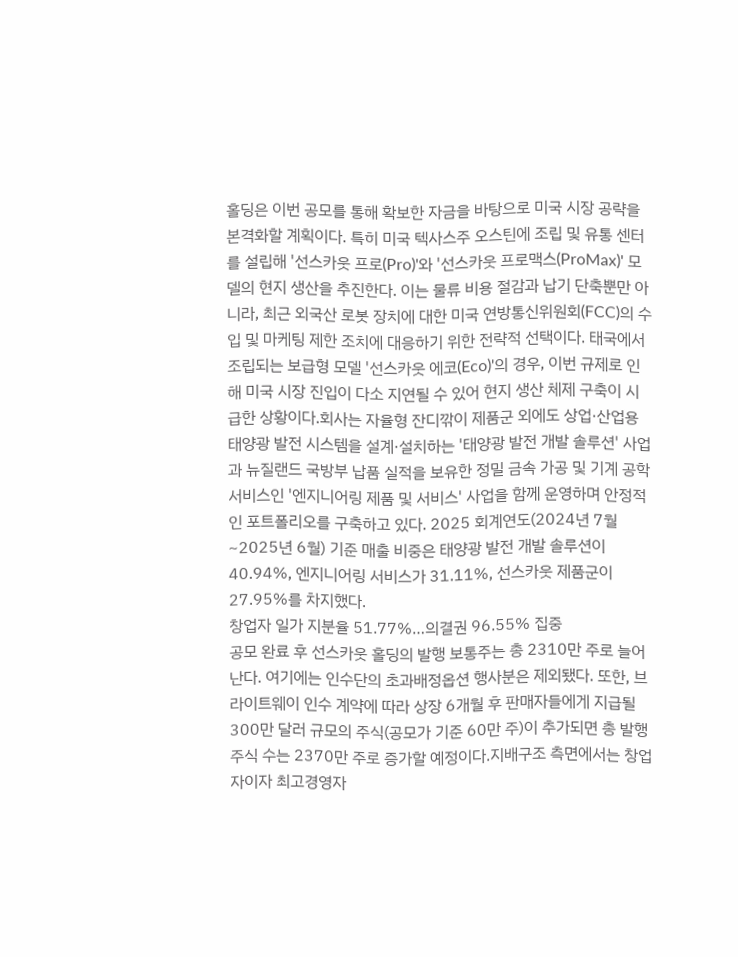홀딩은 이번 공모를 통해 확보한 자금을 바탕으로 미국 시장 공략을 본격화할 계획이다. 특히 미국 텍사스주 오스틴에 조립 및 유통 센터를 설립해 '선스카웃 프로(Pro)'와 '선스카웃 프로맥스(ProMax)' 모델의 현지 생산을 추진한다. 이는 물류 비용 절감과 납기 단축뿐만 아니라, 최근 외국산 로봇 장치에 대한 미국 연방통신위원회(FCC)의 수입 및 마케팅 제한 조치에 대응하기 위한 전략적 선택이다. 태국에서 조립되는 보급형 모델 '선스카웃 에코(Eco)'의 경우, 이번 규제로 인해 미국 시장 진입이 다소 지연될 수 있어 현지 생산 체제 구축이 시급한 상황이다.회사는 자율형 잔디깎이 제품군 외에도 상업·산업용 태양광 발전 시스템을 설계·설치하는 '태양광 발전 개발 솔루션' 사업과 뉴질랜드 국방부 납품 실적을 보유한 정밀 금속 가공 및 기계 공학 서비스인 '엔지니어링 제품 및 서비스' 사업을 함께 운영하며 안정적인 포트폴리오를 구축하고 있다. 2025 회계연도(2024년 7월~2025년 6월) 기준 매출 비중은 태양광 발전 개발 솔루션이 40.94%, 엔지니어링 서비스가 31.11%, 선스카웃 제품군이 27.95%를 차지했다.
창업자 일가 지분율 51.77%…의결권 96.55% 집중
공모 완료 후 선스카웃 홀딩의 발행 보통주는 총 2310만 주로 늘어난다. 여기에는 인수단의 초과배정옵션 행사분은 제외됐다. 또한, 브라이트웨이 인수 계약에 따라 상장 6개월 후 판매자들에게 지급될 300만 달러 규모의 주식(공모가 기준 60만 주)이 추가되면 총 발행 주식 수는 2370만 주로 증가할 예정이다.지배구조 측면에서는 창업자이자 최고경영자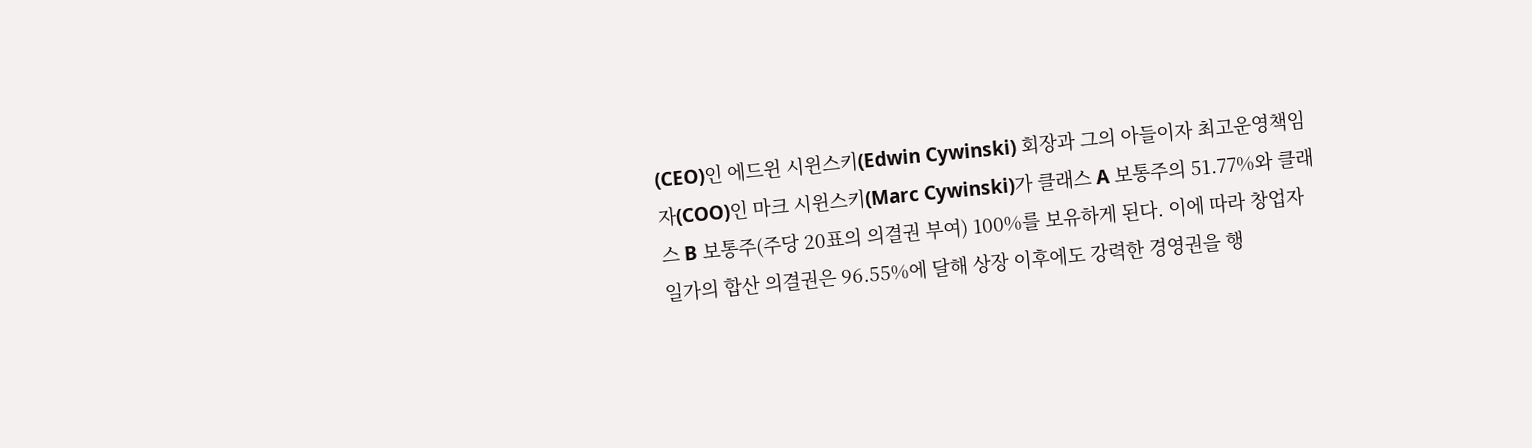(CEO)인 에드윈 시윈스키(Edwin Cywinski) 회장과 그의 아들이자 최고운영책임자(COO)인 마크 시윈스키(Marc Cywinski)가 클래스 A 보통주의 51.77%와 클래스 B 보통주(주당 20표의 의결권 부여) 100%를 보유하게 된다. 이에 따라 창업자 일가의 합산 의결권은 96.55%에 달해 상장 이후에도 강력한 경영권을 행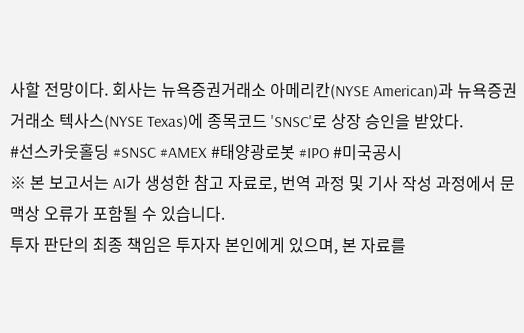사할 전망이다. 회사는 뉴욕증권거래소 아메리칸(NYSE American)과 뉴욕증권거래소 텍사스(NYSE Texas)에 종목코드 'SNSC'로 상장 승인을 받았다.
#선스카웃홀딩 #SNSC #AMEX #태양광로봇 #IPO #미국공시
※ 본 보고서는 AI가 생성한 참고 자료로, 번역 과정 및 기사 작성 과정에서 문맥상 오류가 포함될 수 있습니다.
투자 판단의 최종 책임은 투자자 본인에게 있으며, 본 자료를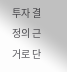투자 결정의 근거로 단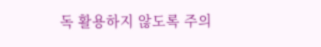독 활용하지 않도록 주의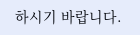하시기 바랍니다.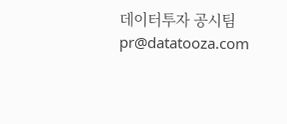데이터투자 공시팀 pr@datatooza.com